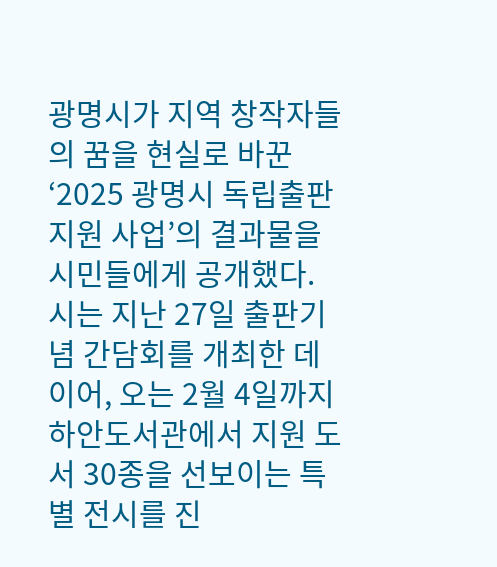광명시가 지역 창작자들의 꿈을 현실로 바꾼 ‘2025 광명시 독립출판 지원 사업’의 결과물을 시민들에게 공개했다. 시는 지난 27일 출판기념 간담회를 개최한 데 이어, 오는 2월 4일까지 하안도서관에서 지원 도서 30종을 선보이는 특별 전시를 진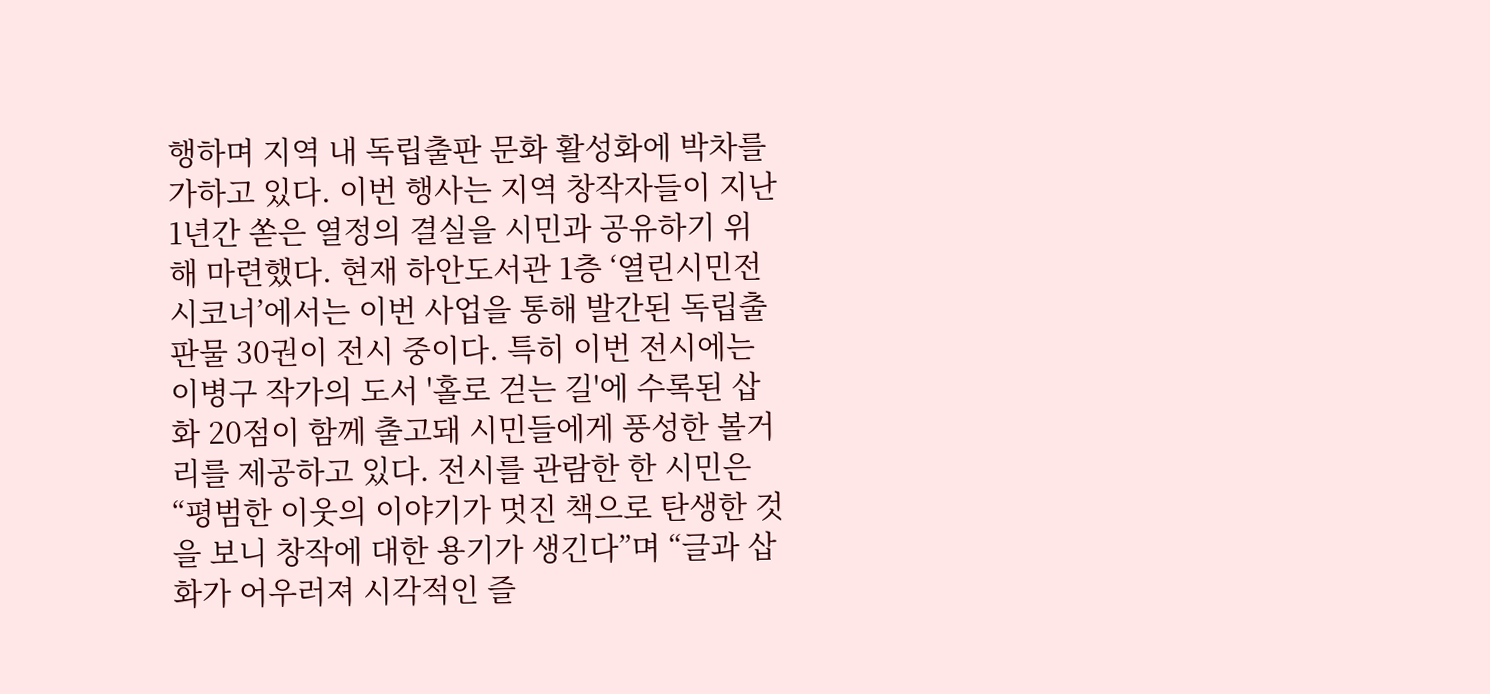행하며 지역 내 독립출판 문화 활성화에 박차를 가하고 있다. 이번 행사는 지역 창작자들이 지난 1년간 쏟은 열정의 결실을 시민과 공유하기 위해 마련했다. 현재 하안도서관 1층 ‘열린시민전시코너’에서는 이번 사업을 통해 발간된 독립출판물 30권이 전시 중이다. 특히 이번 전시에는 이병구 작가의 도서 '홀로 걷는 길'에 수록된 삽화 20점이 함께 출고돼 시민들에게 풍성한 볼거리를 제공하고 있다. 전시를 관람한 한 시민은 “평범한 이웃의 이야기가 멋진 책으로 탄생한 것을 보니 창작에 대한 용기가 생긴다”며 “글과 삽화가 어우러져 시각적인 즐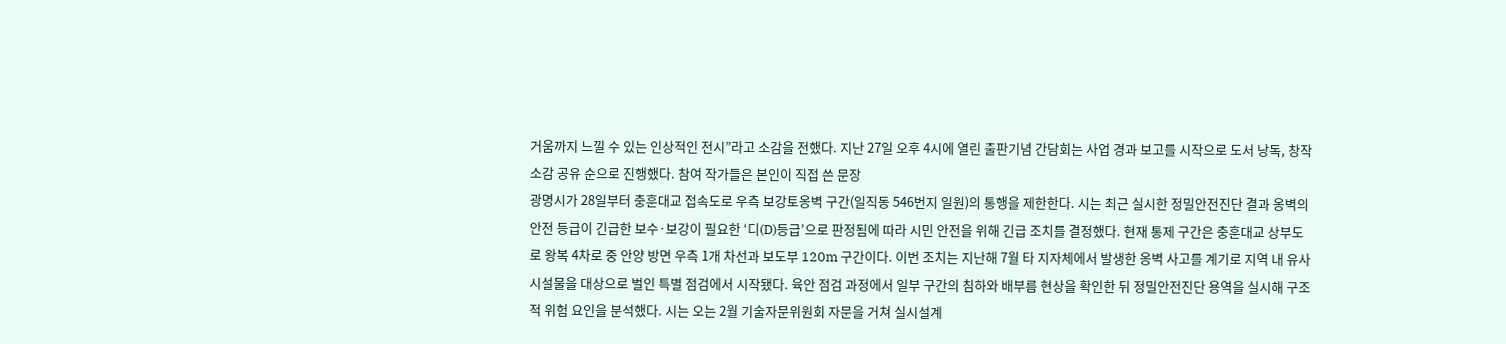거움까지 느낄 수 있는 인상적인 전시”라고 소감을 전했다. 지난 27일 오후 4시에 열린 출판기념 간담회는 사업 경과 보고를 시작으로 도서 낭독, 창작 소감 공유 순으로 진행했다. 참여 작가들은 본인이 직접 쓴 문장
광명시가 28일부터 충훈대교 접속도로 우측 보강토옹벽 구간(일직동 546번지 일원)의 통행을 제한한다. 시는 최근 실시한 정밀안전진단 결과 옹벽의 안전 등급이 긴급한 보수·보강이 필요한 ‘디(D)등급’으로 판정됨에 따라 시민 안전을 위해 긴급 조치를 결정했다. 현재 통제 구간은 충훈대교 상부도로 왕복 4차로 중 안양 방면 우측 1개 차선과 보도부 120m 구간이다. 이번 조치는 지난해 7월 타 지자체에서 발생한 옹벽 사고를 계기로 지역 내 유사 시설물을 대상으로 벌인 특별 점검에서 시작됐다. 육안 점검 과정에서 일부 구간의 침하와 배부름 현상을 확인한 뒤 정밀안전진단 용역을 실시해 구조적 위험 요인을 분석했다. 시는 오는 2월 기술자문위원회 자문을 거쳐 실시설계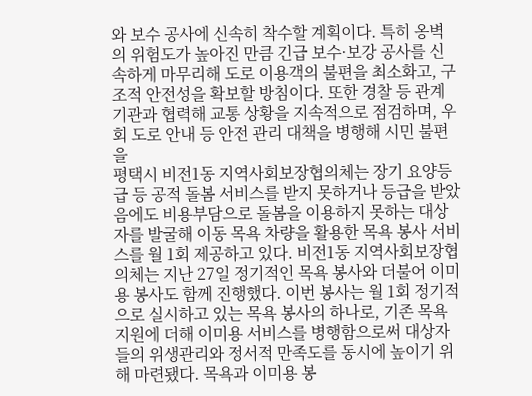와 보수 공사에 신속히 착수할 계획이다. 특히 옹벽의 위험도가 높아진 만큼 긴급 보수·보강 공사를 신속하게 마무리해 도로 이용객의 불편을 최소화고, 구조적 안전성을 확보할 방침이다. 또한 경찰 등 관계 기관과 협력해 교통 상황을 지속적으로 점검하며, 우회 도로 안내 등 안전 관리 대책을 병행해 시민 불편을
평택시 비전1동 지역사회보장협의체는 장기 요양등급 등 공적 돌봄 서비스를 받지 못하거나 등급을 받았음에도 비용부담으로 돌봄을 이용하지 못하는 대상자를 발굴해 이동 목욕 차량을 활용한 목욕 봉사 서비스를 월 1회 제공하고 있다. 비전1동 지역사회보장협의체는 지난 27일 정기적인 목욕 봉사와 더불어 이미용 봉사도 함께 진행했다. 이번 봉사는 월 1회 정기적으로 실시하고 있는 목욕 봉사의 하나로, 기존 목욕 지원에 더해 이미용 서비스를 병행함으로써 대상자들의 위생관리와 정서적 만족도를 동시에 높이기 위해 마련됐다. 목욕과 이미용 봉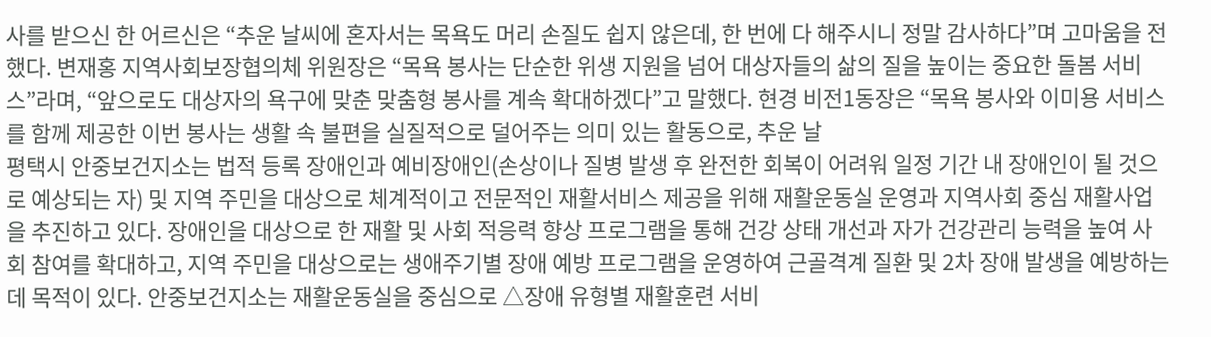사를 받으신 한 어르신은 “추운 날씨에 혼자서는 목욕도 머리 손질도 쉽지 않은데, 한 번에 다 해주시니 정말 감사하다”며 고마움을 전했다. 변재홍 지역사회보장협의체 위원장은 “목욕 봉사는 단순한 위생 지원을 넘어 대상자들의 삶의 질을 높이는 중요한 돌봄 서비스”라며, “앞으로도 대상자의 욕구에 맞춘 맞춤형 봉사를 계속 확대하겠다”고 말했다. 현경 비전1동장은 “목욕 봉사와 이미용 서비스를 함께 제공한 이번 봉사는 생활 속 불편을 실질적으로 덜어주는 의미 있는 활동으로, 추운 날
평택시 안중보건지소는 법적 등록 장애인과 예비장애인(손상이나 질병 발생 후 완전한 회복이 어려워 일정 기간 내 장애인이 될 것으로 예상되는 자) 및 지역 주민을 대상으로 체계적이고 전문적인 재활서비스 제공을 위해 재활운동실 운영과 지역사회 중심 재활사업을 추진하고 있다. 장애인을 대상으로 한 재활 및 사회 적응력 향상 프로그램을 통해 건강 상태 개선과 자가 건강관리 능력을 높여 사회 참여를 확대하고, 지역 주민을 대상으로는 생애주기별 장애 예방 프로그램을 운영하여 근골격계 질환 및 2차 장애 발생을 예방하는 데 목적이 있다. 안중보건지소는 재활운동실을 중심으로 △장애 유형별 재활훈련 서비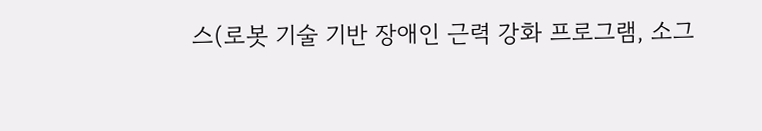스(로봇 기술 기반 장애인 근력 강화 프로그램, 소그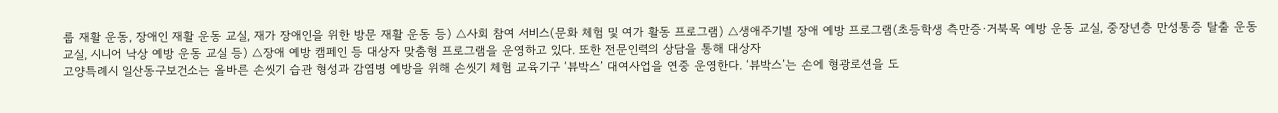룹 재활 운동, 장애인 재활 운동 교실, 재가 장애인을 위한 방문 재활 운동 등) △사회 참여 서비스(문화 체험 및 여가 활동 프로그램) △생애주기별 장애 예방 프로그램(초등학생 측만증·거북목 예방 운동 교실, 중장년층 만성통증 탈출 운동 교실, 시니어 낙상 예방 운동 교실 등) △장애 예방 캠페인 등 대상자 맞춤형 프로그램을 운영하고 있다. 또한 전문인력의 상담을 통해 대상자
고양특례시 일산동구보건소는 올바른 손씻기 습관 형성과 감염병 예방을 위해 손씻기 체험 교육기구 ‘뷰박스’ 대여사업을 연중 운영한다. ‘뷰박스’는 손에 형광로션을 도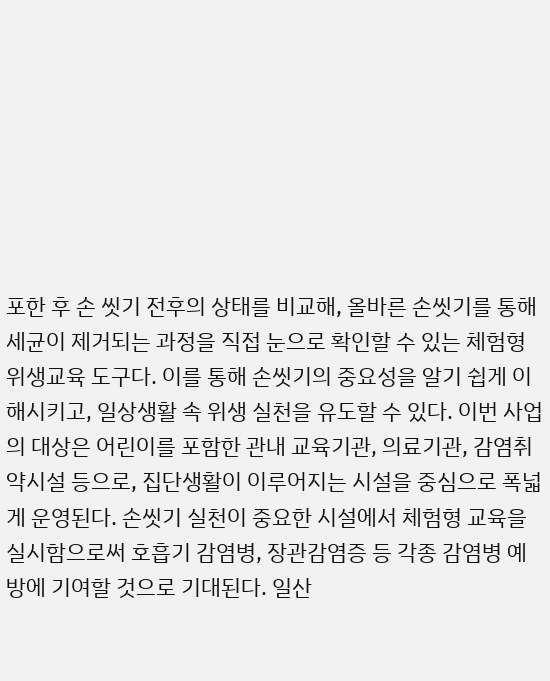포한 후 손 씻기 전후의 상태를 비교해, 올바른 손씻기를 통해 세균이 제거되는 과정을 직접 눈으로 확인할 수 있는 체험형 위생교육 도구다. 이를 통해 손씻기의 중요성을 알기 쉽게 이해시키고, 일상생활 속 위생 실천을 유도할 수 있다. 이번 사업의 대상은 어린이를 포함한 관내 교육기관, 의료기관, 감염취약시설 등으로, 집단생활이 이루어지는 시설을 중심으로 폭넓게 운영된다. 손씻기 실천이 중요한 시설에서 체험형 교육을 실시함으로써 호흡기 감염병, 장관감염증 등 각종 감염병 예방에 기여할 것으로 기대된다. 일산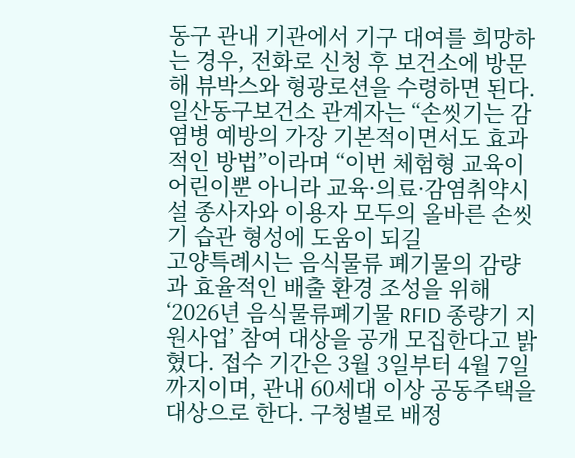동구 관내 기관에서 기구 대여를 희망하는 경우, 전화로 신청 후 보건소에 방문해 뷰박스와 형광로션을 수령하면 된다. 일산동구보건소 관계자는 “손씻기는 감염병 예방의 가장 기본적이면서도 효과적인 방법”이라며 “이번 체험형 교육이 어린이뿐 아니라 교육·의료·감염취약시설 종사자와 이용자 모두의 올바른 손씻기 습관 형성에 도움이 되길
고양특례시는 음식물류 폐기물의 감량과 효율적인 배출 환경 조성을 위해‘2026년 음식물류폐기물 RFID 종량기 지원사업’ 참여 대상을 공개 모집한다고 밝혔다. 접수 기간은 3월 3일부터 4월 7일까지이며, 관내 60세대 이상 공동주택을 대상으로 한다. 구청별로 배정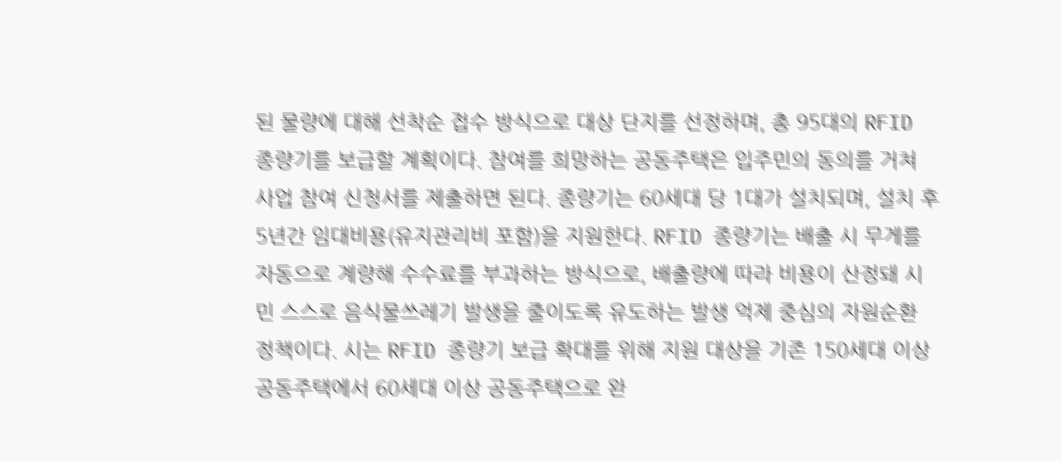된 물량에 대해 선착순 접수 방식으로 대상 단지를 선정하며, 총 95대의 RFID 종량기를 보급할 계획이다. 참여를 희망하는 공동주택은 입주민의 동의를 거쳐 사업 참여 신청서를 제출하면 된다. 종량기는 60세대 당 1대가 설치되며, 설치 후 5년간 임대비용(유지관리비 포함)을 지원한다. RFID 종량기는 배출 시 무게를 자동으로 계량해 수수료를 부과하는 방식으로, 배출량에 따라 비용이 산정돼 시민 스스로 음식물쓰레기 발생을 줄이도록 유도하는 발생 억제 중심의 자원순환 정책이다. 시는 RFID 종량기 보급 확대를 위해 지원 대상을 기존 150세대 이상 공동주택에서 60세대 이상 공동주택으로 완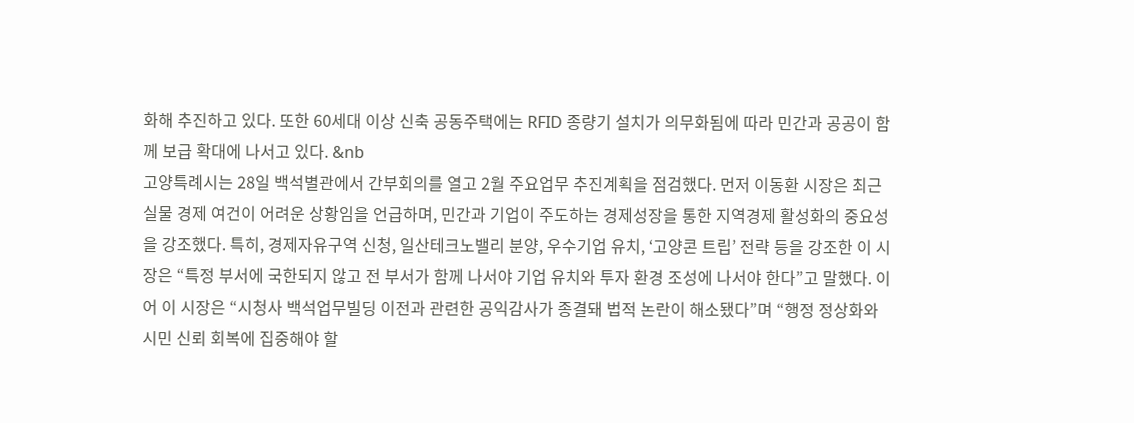화해 추진하고 있다. 또한 60세대 이상 신축 공동주택에는 RFID 종량기 설치가 의무화됨에 따라 민간과 공공이 함께 보급 확대에 나서고 있다. &nb
고양특례시는 28일 백석별관에서 간부회의를 열고 2월 주요업무 추진계획을 점검했다. 먼저 이동환 시장은 최근 실물 경제 여건이 어려운 상황임을 언급하며, 민간과 기업이 주도하는 경제성장을 통한 지역경제 활성화의 중요성을 강조했다. 특히, 경제자유구역 신청, 일산테크노밸리 분양, 우수기업 유치, ‘고양콘 트립’ 전략 등을 강조한 이 시장은 “특정 부서에 국한되지 않고 전 부서가 함께 나서야 기업 유치와 투자 환경 조성에 나서야 한다”고 말했다. 이어 이 시장은 “시청사 백석업무빌딩 이전과 관련한 공익감사가 종결돼 법적 논란이 해소됐다”며 “행정 정상화와 시민 신뢰 회복에 집중해야 할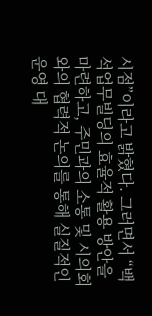시점”이라고 밝혔다. 그러면서 “백석업무빌딩의 효율적 활용 방안을 마련하고, 주민과의 소통 및 시의회와의 협력적 논의를 통해 실질적인 운영 대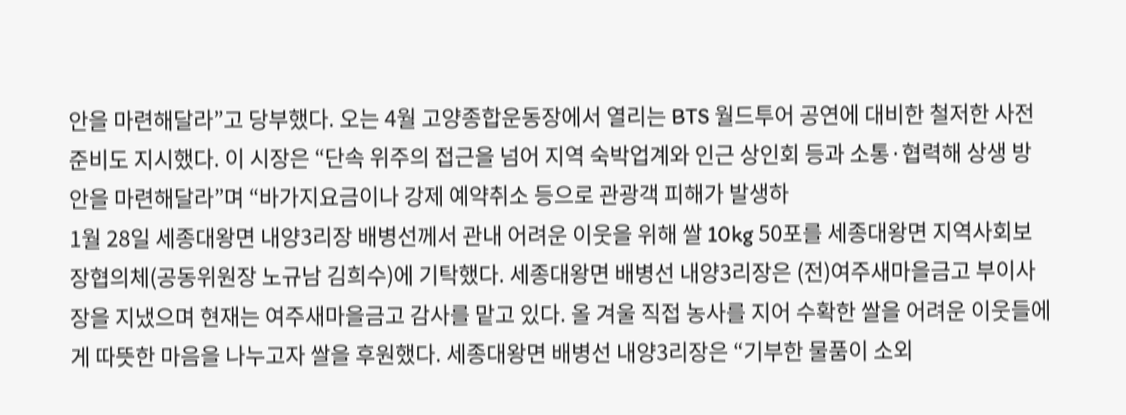안을 마련해달라”고 당부했다. 오는 4월 고양종합운동장에서 열리는 BTS 월드투어 공연에 대비한 철저한 사전 준비도 지시했다. 이 시장은 “단속 위주의 접근을 넘어 지역 숙박업계와 인근 상인회 등과 소통·협력해 상생 방안을 마련해달라”며 “바가지요금이나 강제 예약취소 등으로 관광객 피해가 발생하
1월 28일 세종대왕면 내양3리장 배병선께서 관내 어려운 이웃을 위해 쌀 10kg 50포를 세종대왕면 지역사회보장협의체(공동위원장 노규남 김희수)에 기탁했다. 세종대왕면 배병선 내양3리장은 (전)여주새마을금고 부이사장을 지냈으며 현재는 여주새마을금고 감사를 맡고 있다. 올 겨울 직접 농사를 지어 수확한 쌀을 어려운 이웃들에게 따뜻한 마음을 나누고자 쌀을 후원했다. 세종대왕면 배병선 내양3리장은 “기부한 물품이 소외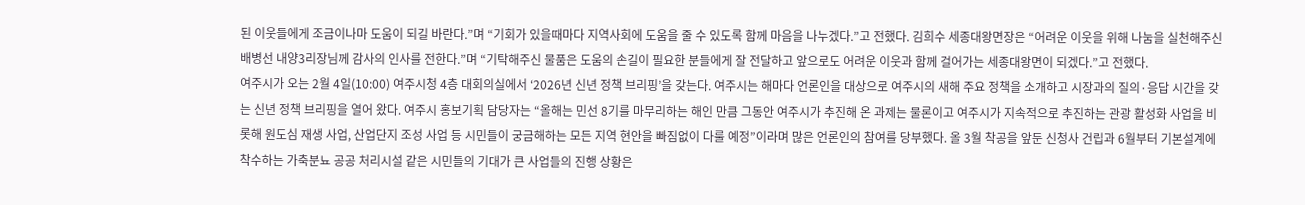된 이웃들에게 조금이나마 도움이 되길 바란다.”며 “기회가 있을때마다 지역사회에 도움을 줄 수 있도록 함께 마음을 나누겠다.”고 전했다. 김희수 세종대왕면장은 “어려운 이웃을 위해 나눔을 실천해주신 배병선 내양3리장님께 감사의 인사를 전한다.”며 “기탁해주신 물품은 도움의 손길이 필요한 분들에게 잘 전달하고 앞으로도 어려운 이웃과 함께 걸어가는 세종대왕면이 되겠다.”고 전했다.
여주시가 오는 2월 4일(10:00) 여주시청 4층 대회의실에서 ‘2026년 신년 정책 브리핑’을 갖는다. 여주시는 해마다 언론인을 대상으로 여주시의 새해 주요 정책을 소개하고 시장과의 질의·응답 시간을 갖는 신년 정책 브리핑을 열어 왔다. 여주시 홍보기획 담당자는 “올해는 민선 8기를 마무리하는 해인 만큼 그동안 여주시가 추진해 온 과제는 물론이고 여주시가 지속적으로 추진하는 관광 활성화 사업을 비롯해 원도심 재생 사업, 산업단지 조성 사업 등 시민들이 궁금해하는 모든 지역 현안을 빠짐없이 다룰 예정”이라며 많은 언론인의 참여를 당부했다. 올 3월 착공을 앞둔 신청사 건립과 6월부터 기본설계에 착수하는 가축분뇨 공공 처리시설 같은 시민들의 기대가 큰 사업들의 진행 상황은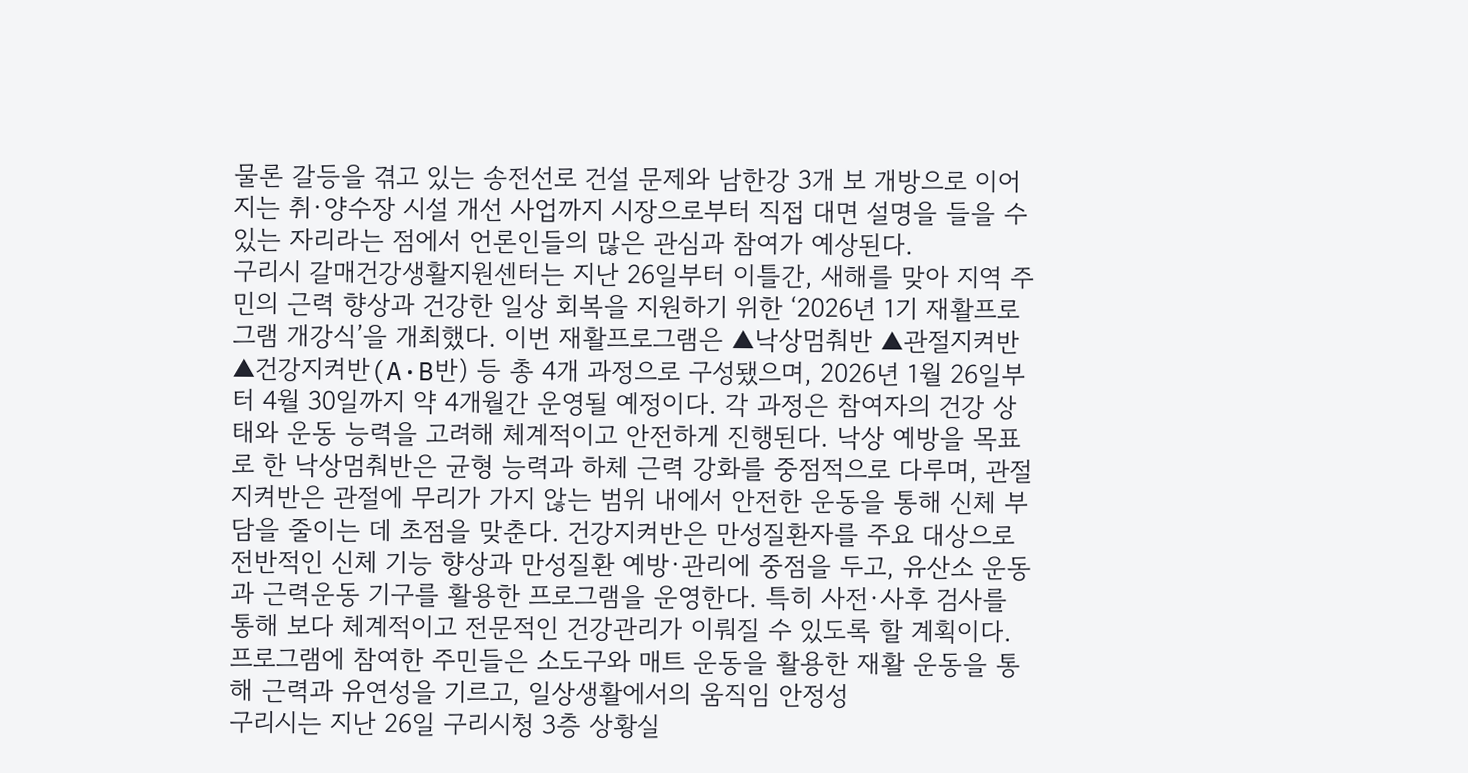물론 갈등을 겪고 있는 송전선로 건설 문제와 남한강 3개 보 개방으로 이어지는 취·양수장 시설 개선 사업까지 시장으로부터 직접 대면 설명을 들을 수 있는 자리라는 점에서 언론인들의 많은 관심과 참여가 예상된다.
구리시 갈매건강생활지원센터는 지난 26일부터 이틀간, 새해를 맞아 지역 주민의 근력 향상과 건강한 일상 회복을 지원하기 위한 ‘2026년 1기 재활프로그램 개강식’을 개최했다. 이번 재활프로그램은 ▲낙상멈춰반 ▲관절지켜반 ▲건강지켜반(A·B반) 등 총 4개 과정으로 구성됐으며, 2026년 1월 26일부터 4월 30일까지 약 4개월간 운영될 예정이다. 각 과정은 참여자의 건강 상태와 운동 능력을 고려해 체계적이고 안전하게 진행된다. 낙상 예방을 목표로 한 낙상멈춰반은 균형 능력과 하체 근력 강화를 중점적으로 다루며, 관절지켜반은 관절에 무리가 가지 않는 범위 내에서 안전한 운동을 통해 신체 부담을 줄이는 데 초점을 맞춘다. 건강지켜반은 만성질환자를 주요 대상으로 전반적인 신체 기능 향상과 만성질환 예방·관리에 중점을 두고, 유산소 운동과 근력운동 기구를 활용한 프로그램을 운영한다. 특히 사전·사후 검사를 통해 보다 체계적이고 전문적인 건강관리가 이뤄질 수 있도록 할 계획이다. 프로그램에 참여한 주민들은 소도구와 매트 운동을 활용한 재활 운동을 통해 근력과 유연성을 기르고, 일상생활에서의 움직임 안정성
구리시는 지난 26일 구리시청 3층 상황실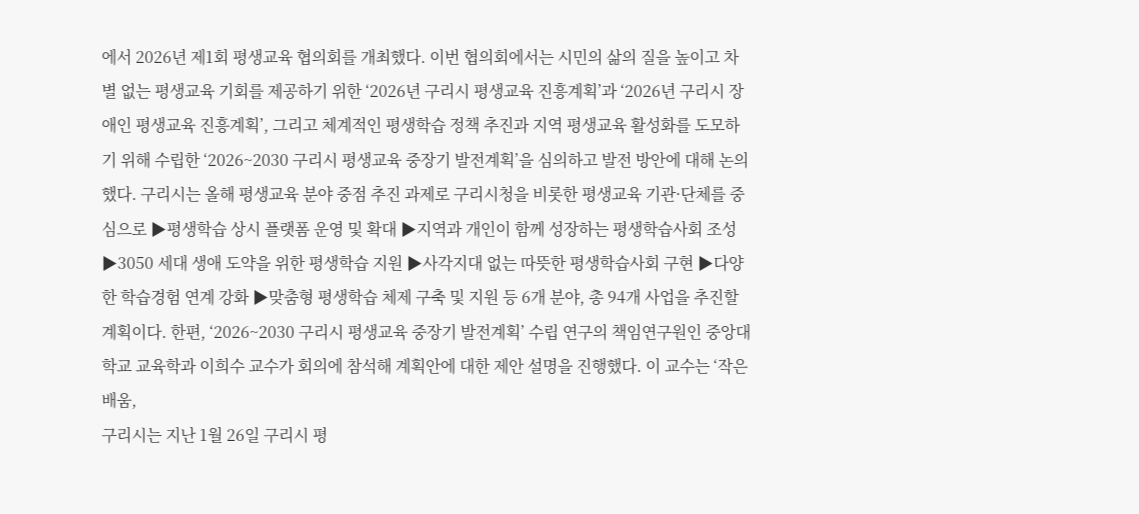에서 2026년 제1회 평생교육 협의회를 개최했다. 이번 협의회에서는 시민의 삶의 질을 높이고 차별 없는 평생교육 기회를 제공하기 위한 ‘2026년 구리시 평생교육 진흥계획’과 ‘2026년 구리시 장애인 평생교육 진흥계획’, 그리고 체계적인 평생학습 정책 추진과 지역 평생교육 활성화를 도모하기 위해 수립한 ‘2026~2030 구리시 평생교육 중장기 발전계획’을 심의하고 발전 방안에 대해 논의했다. 구리시는 올해 평생교육 분야 중점 추진 과제로 구리시청을 비롯한 평생교육 기관·단체를 중심으로 ▶평생학습 상시 플랫폼 운영 및 확대 ▶지역과 개인이 함께 성장하는 평생학습사회 조성 ▶3050 세대 생애 도약을 위한 평생학습 지원 ▶사각지대 없는 따뜻한 평생학습사회 구현 ▶다양한 학습경험 연계 강화 ▶맞춤형 평생학습 체제 구축 및 지원 등 6개 분야, 총 94개 사업을 추진할 계획이다. 한편, ‘2026~2030 구리시 평생교육 중장기 발전계획’ 수립 연구의 책임연구원인 중앙대학교 교육학과 이희수 교수가 회의에 참석해 계획안에 대한 제안 설명을 진행했다. 이 교수는 ‘작은 배움,
구리시는 지난 1월 26일 구리시 평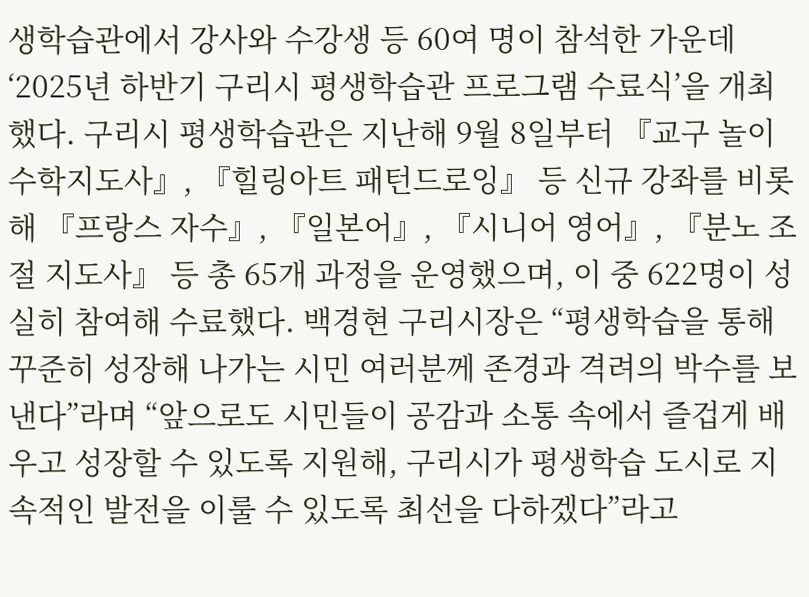생학습관에서 강사와 수강생 등 60여 명이 참석한 가운데 ‘2025년 하반기 구리시 평생학습관 프로그램 수료식’을 개최했다. 구리시 평생학습관은 지난해 9월 8일부터 『교구 놀이 수학지도사』, 『힐링아트 패턴드로잉』 등 신규 강좌를 비롯해 『프랑스 자수』, 『일본어』, 『시니어 영어』, 『분노 조절 지도사』 등 총 65개 과정을 운영했으며, 이 중 622명이 성실히 참여해 수료했다. 백경현 구리시장은 “평생학습을 통해 꾸준히 성장해 나가는 시민 여러분께 존경과 격려의 박수를 보낸다”라며 “앞으로도 시민들이 공감과 소통 속에서 즐겁게 배우고 성장할 수 있도록 지원해, 구리시가 평생학습 도시로 지속적인 발전을 이룰 수 있도록 최선을 다하겠다”라고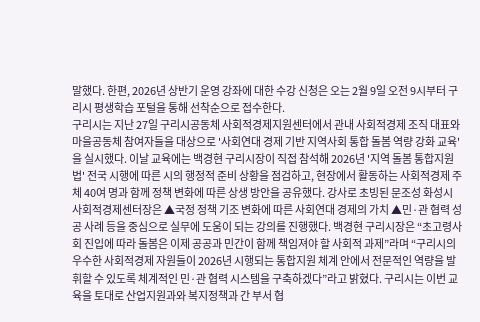말했다. 한편, 2026년 상반기 운영 강좌에 대한 수강 신청은 오는 2월 9일 오전 9시부터 구리시 평생학습 포털을 통해 선착순으로 접수한다.
구리시는 지난 27일 구리시공동체 사회적경제지원센터에서 관내 사회적경제 조직 대표와 마을공동체 참여자들을 대상으로 '사회연대 경제 기반 지역사회 통합 돌봄 역량 강화 교육'을 실시했다. 이날 교육에는 백경현 구리시장이 직접 참석해 2026년 '지역 돌봄 통합지원법' 전국 시행에 따른 시의 행정적 준비 상황을 점검하고, 현장에서 활동하는 사회적경제 주체 40여 명과 함께 정책 변화에 따른 상생 방안을 공유했다. 강사로 초빙된 문조성 화성시 사회적경제센터장은 ▲국정 정책 기조 변화에 따른 사회연대 경제의 가치 ▲민·관 협력 성공 사례 등을 중심으로 실무에 도움이 되는 강의를 진행했다. 백경현 구리시장은 “초고령사회 진입에 따라 돌봄은 이제 공공과 민간이 함께 책임져야 할 사회적 과제”라며 “구리시의 우수한 사회적경제 자원들이 2026년 시행되는 통합지원 체계 안에서 전문적인 역량을 발휘할 수 있도록 체계적인 민·관 협력 시스템을 구축하겠다”라고 밝혔다. 구리시는 이번 교육을 토대로 산업지원과와 복지정책과 간 부서 협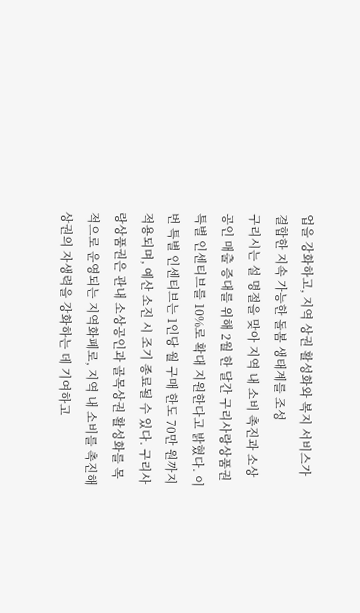업을 강화하고, 지역 상권 활성화와 복지 서비스가 결합한 지속 가능한 돌봄 생태계를 조성
구리시는 설 명절을 맞아 지역 내 소비 촉진과 소상공인 매출 증대를 위해 2월 한 달간 구리사랑상품권 특별 인센티브를 10%로 확대 지원한다고 밝혔다. 이번 특별 인센티브는 1인당 월 구매 한도 70만 원까지 적용되며, 예산 소진 시 조기 종료될 수 있다. 구리사랑상품권은 관내 소상공인과 골목상권 활성화를 목적으로 운영되는 지역화폐로, 지역 내 소비를 촉진해 상권의 자생력을 강화하는 데 기여하고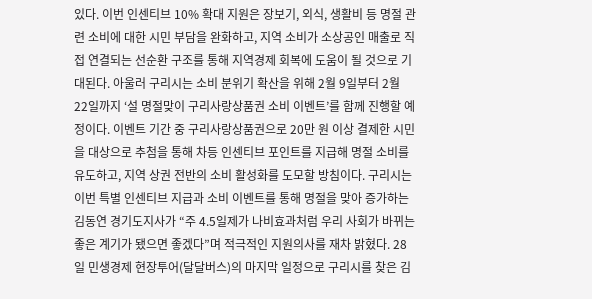있다. 이번 인센티브 10% 확대 지원은 장보기, 외식, 생활비 등 명절 관련 소비에 대한 시민 부담을 완화하고, 지역 소비가 소상공인 매출로 직접 연결되는 선순환 구조를 통해 지역경제 회복에 도움이 될 것으로 기대된다. 아울러 구리시는 소비 분위기 확산을 위해 2월 9일부터 2월 22일까지 ‘설 명절맞이 구리사랑상품권 소비 이벤트’를 함께 진행할 예정이다. 이벤트 기간 중 구리사랑상품권으로 20만 원 이상 결제한 시민을 대상으로 추첨을 통해 차등 인센티브 포인트를 지급해 명절 소비를 유도하고, 지역 상권 전반의 소비 활성화를 도모할 방침이다. 구리시는 이번 특별 인센티브 지급과 소비 이벤트를 통해 명절을 맞아 증가하는
김동연 경기도지사가 “주 4.5일제가 나비효과처럼 우리 사회가 바뀌는 좋은 계기가 됐으면 좋겠다”며 적극적인 지원의사를 재차 밝혔다. 28일 민생경제 현장투어(달달버스)의 마지막 일정으로 구리시를 찾은 김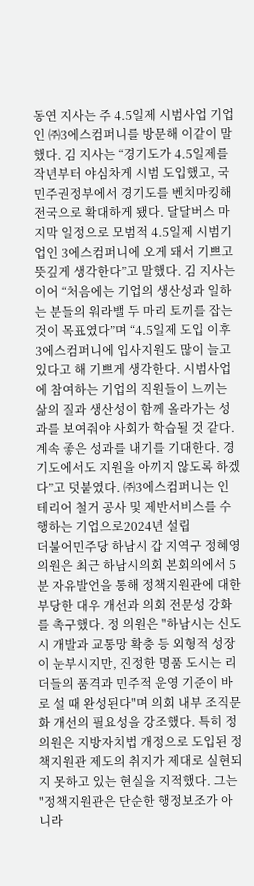동연 지사는 주 4.5일제 시범사업 기업인 ㈜3에스컴퍼니를 방문해 이같이 말했다. 김 지사는 “경기도가 4.5일제를 작년부터 야심차게 시범 도입했고, 국민주권정부에서 경기도를 벤치마킹해 전국으로 확대하게 됐다. 달달버스 마지막 일정으로 모범적 4.5일제 시범기업인 3에스컴퍼니에 오게 돼서 기쁘고 뜻깊게 생각한다”고 말했다. 김 지사는 이어 “처음에는 기업의 생산성과 일하는 분들의 워라밸 두 마리 토끼를 잡는 것이 목표였다”며 “4.5일제 도입 이후 3에스컴퍼니에 입사지원도 많이 늘고 있다고 해 기쁘게 생각한다. 시범사업에 참여하는 기업의 직원들이 느끼는 삶의 질과 생산성이 함께 올라가는 성과를 보여줘야 사회가 학습될 것 같다. 계속 좋은 성과를 내기를 기대한다. 경기도에서도 지원을 아끼지 않도록 하겠다”고 덧붙였다. ㈜3에스컴퍼니는 인테리어 철거 공사 및 제반서비스를 수행하는 기업으로2024년 설립
더불어민주당 하남시 갑 지역구 정혜영 의원은 최근 하남시의회 본회의에서 5분 자유발언을 통해 정책지원관에 대한 부당한 대우 개선과 의회 전문성 강화를 촉구했다. 정 의원은 "하남시는 신도시 개발과 교통망 확충 등 외형적 성장이 눈부시지만, 진정한 명품 도시는 리더들의 품격과 민주적 운영 기준이 바로 설 때 완성된다"며 의회 내부 조직문화 개선의 필요성을 강조했다. 특히 정 의원은 지방자치법 개정으로 도입된 정책지원관 제도의 취지가 제대로 실현되지 못하고 있는 현실을 지적했다. 그는 "정책지원관은 단순한 행정보조가 아니라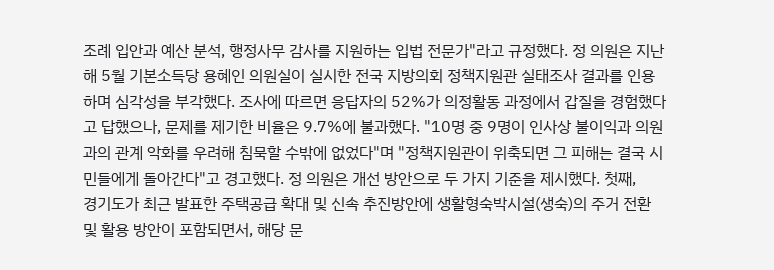조례 입안과 예산 분석, 행정사무 감사를 지원하는 입법 전문가"라고 규정했다. 정 의원은 지난해 5월 기본소득당 용혜인 의원실이 실시한 전국 지방의회 정책지원관 실태조사 결과를 인용하며 심각성을 부각했다. 조사에 따르면 응답자의 52%가 의정활동 과정에서 갑질을 경험했다고 답했으나, 문제를 제기한 비율은 9.7%에 불과했다. "10명 중 9명이 인사상 불이익과 의원과의 관계 악화를 우려해 침묵할 수밖에 없었다"며 "정책지원관이 위축되면 그 피해는 결국 시민들에게 돌아간다"고 경고했다. 정 의원은 개선 방안으로 두 가지 기준을 제시했다. 첫째,
경기도가 최근 발표한 주택공급 확대 및 신속 추진방안에 생활형숙박시설(생숙)의 주거 전환 및 활용 방안이 포함되면서, 해당 문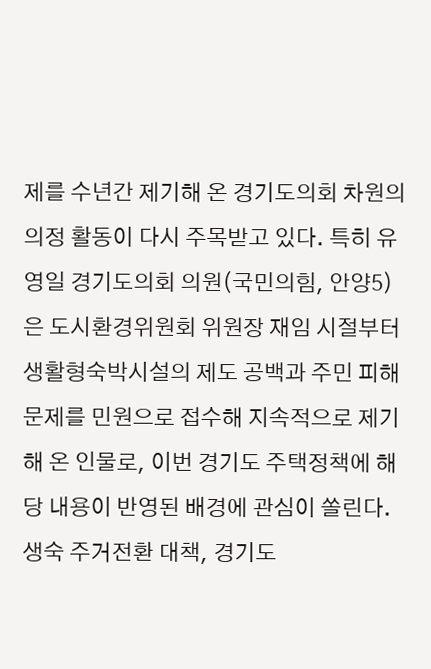제를 수년간 제기해 온 경기도의회 차원의 의정 활동이 다시 주목받고 있다. 특히 유영일 경기도의회 의원(국민의힘, 안양5)은 도시환경위원회 위원장 재임 시절부터 생활형숙박시설의 제도 공백과 주민 피해 문제를 민원으로 접수해 지속적으로 제기해 온 인물로, 이번 경기도 주택정책에 해당 내용이 반영된 배경에 관심이 쏠린다. 생숙 주거전환 대책, 경기도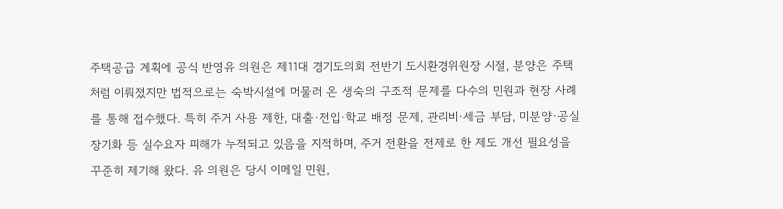주택공급 계획에 공식 반영유 의원은 제11대 경기도의회 전반기 도시환경위원장 시절, 분양은 주택처럼 이뤄졌지만 법적으로는 숙박시설에 머물러 온 생숙의 구조적 문제를 다수의 민원과 현장 사례를 통해 접수했다. 특히 주거 사용 제한, 대출·전입·학교 배정 문제, 관리비·세금 부담, 미분양·공실 장기화 등 실수요자 피해가 누적되고 있음을 지적하며, 주거 전환을 전제로 한 제도 개선 필요성을 꾸준히 제기해 왔다. 유 의원은 당시 이메일 민원,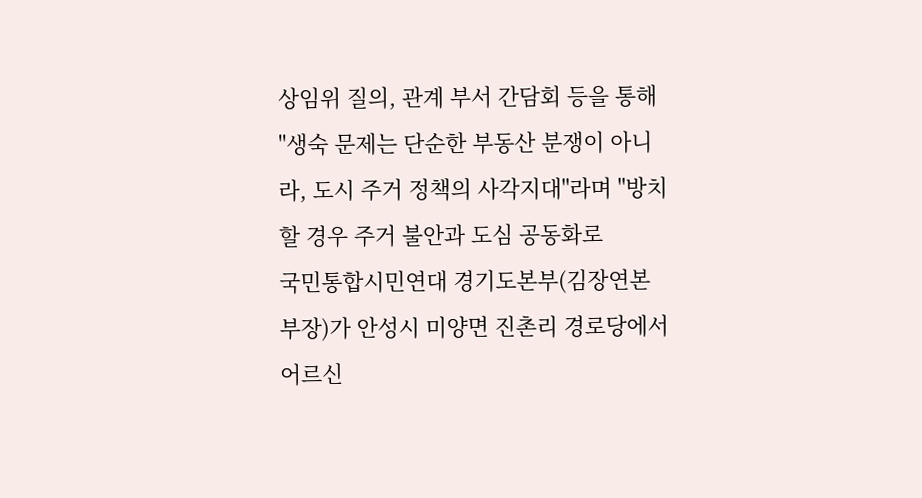상임위 질의, 관계 부서 간담회 등을 통해 "생숙 문제는 단순한 부동산 분쟁이 아니라, 도시 주거 정책의 사각지대"라며 "방치할 경우 주거 불안과 도심 공동화로
국민통합시민연대 경기도본부(김장연본부장)가 안성시 미양면 진촌리 경로당에서 어르신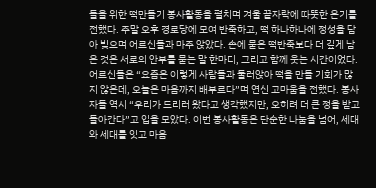들을 위한 떡만들기 봉사활동을 펼치며 겨울 끝자락에 따뜻한 온기를 전했다. 주말 오후 경로당에 모여 반죽하고, 떡 하나하나에 정성을 담아 빚으며 어르신들과 마주 앉았다. 손에 묻은 떡반죽보다 더 깊게 남은 것은 서로의 안부를 묻는 말 한마디, 그리고 함께 웃는 시간이었다. 어르신들은 “요즘은 이렇게 사람들과 둘러앉아 떡을 만들 기회가 많지 않은데, 오늘은 마음까지 배부르다”며 연신 고마움을 전했다. 봉사자들 역시 “우리가 드리러 왔다고 생각했지만, 오히려 더 큰 정을 받고 돌아간다”고 입을 모았다. 이번 봉사활동은 단순한 나눔을 넘어, 세대와 세대를 잇고 마음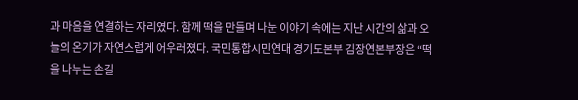과 마음을 연결하는 자리였다. 함께 떡을 만들며 나눈 이야기 속에는 지난 시간의 삶과 오늘의 온기가 자연스럽게 어우러졌다. 국민통합시민연대 경기도본부 김장연본부장은 “떡을 나누는 손길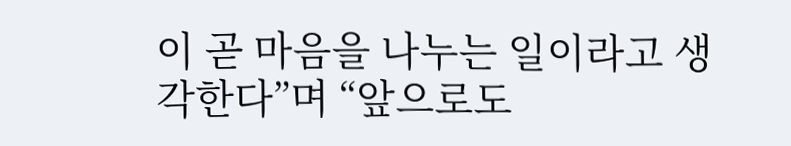이 곧 마음을 나누는 일이라고 생각한다”며 “앞으로도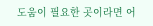도움이 필요한 곳이라면 어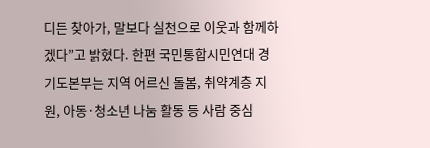디든 찾아가, 말보다 실천으로 이웃과 함께하겠다”고 밝혔다. 한편 국민통합시민연대 경기도본부는 지역 어르신 돌봄, 취약계층 지원, 아동·청소년 나눔 활동 등 사람 중심